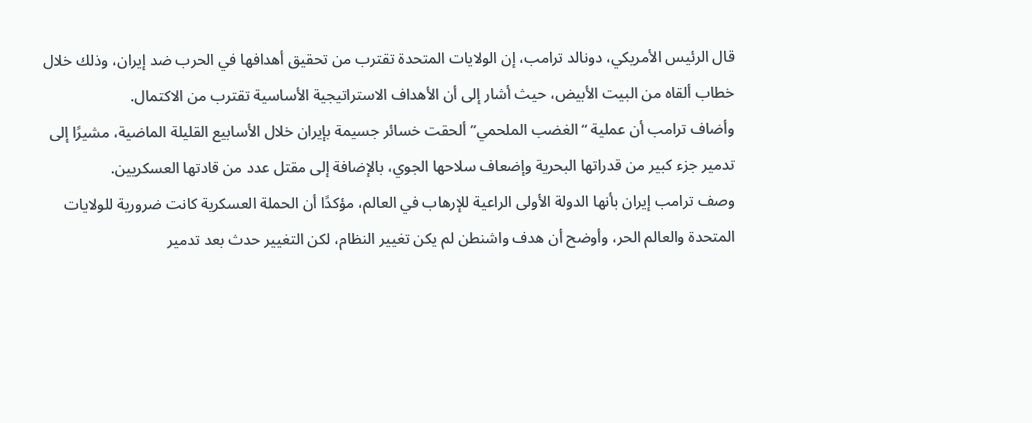قال الرئيس الأمريكي، دونالد ترامب، إن الولايات المتحدة تقترب من تحقيق أهدافها في الحرب ضد إيران، وذلك خلال خطاب ألقاه من البيت الأبيض، حيث أشار إلى أن الأهداف الاستراتيجية الأساسية تقترب من الاكتمال.
وأضاف ترامب أن عملية “الغضب الملحمي” ألحقت خسائر جسيمة بإيران خلال الأسابيع القليلة الماضية، مشيرًا إلى تدمير جزء كبير من قدراتها البحرية وإضعاف سلاحها الجوي، بالإضافة إلى مقتل عدد من قادتها العسكريين.
وصف ترامب إيران بأنها الدولة الأولى الراعية للإرهاب في العالم، مؤكدًا أن الحملة العسكرية كانت ضرورية للولايات المتحدة والعالم الحر، وأوضح أن هدف واشنطن لم يكن تغيير النظام، لكن التغيير حدث بعد تدمير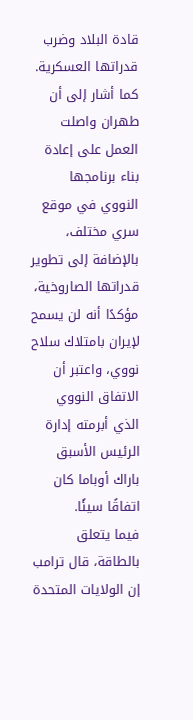قادة البلاد وضرب قدراتها العسكرية.
كما أشار إلى أن طهران واصلت العمل على إعادة بناء برنامجها النووي في موقع سري مختلف، بالإضافة إلى تطوير قدراتها الصاروخية، مؤكدًا أنه لن يسمح لإيران بامتلاك سلاح نووي، واعتبر أن الاتفاق النووي الذي أبرمته إدارة الرئيس الأسبق باراك أوباما كان اتفاقًا سيئًا.
فيما يتعلق بالطاقة، قال ترامب إن الولايات المتحدة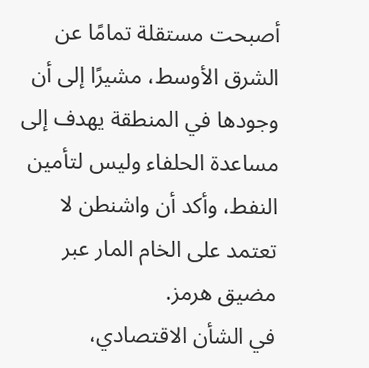أصبحت مستقلة تمامًا عن الشرق الأوسط، مشيرًا إلى أن وجودها في المنطقة يهدف إلى مساعدة الحلفاء وليس لتأمين النفط، وأكد أن واشنطن لا تعتمد على الخام المار عبر مضيق هرمز.
في الشأن الاقتصادي،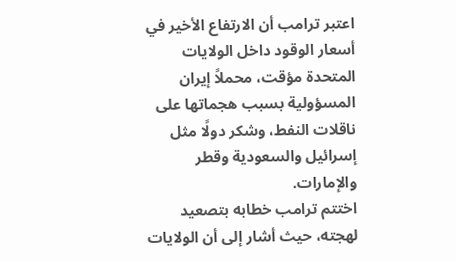اعتبر ترامب أن الارتفاع الأخير في أسعار الوقود داخل الولايات المتحدة مؤقت، محملاً إيران المسؤولية بسبب هجماتها على ناقلات النفط، وشكر دولًا مثل إسرائيل والسعودية وقطر والإمارات.
اختتم ترامب خطابه بتصعيد لهجته، حيث أشار إلى أن الولايات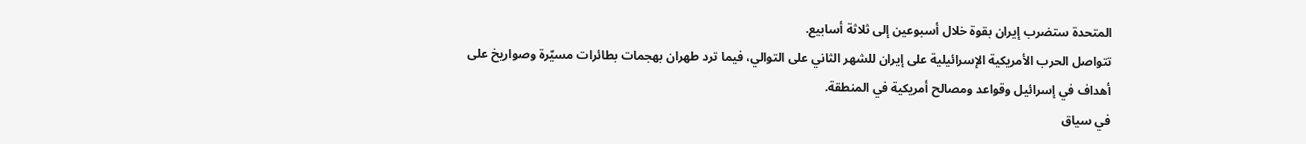المتحدة ستضرب إيران بقوة خلال أسبوعين إلى ثلاثة أسابيع.
تتواصل الحرب الأمريكية الإسرائيلية على إيران للشهر الثاني على التوالي، فيما ترد طهران بهجمات بطائرات مسيّرة وصواريخ على أهداف في إسرائيل وقواعد ومصالح أمريكية في المنطقة.
في سياق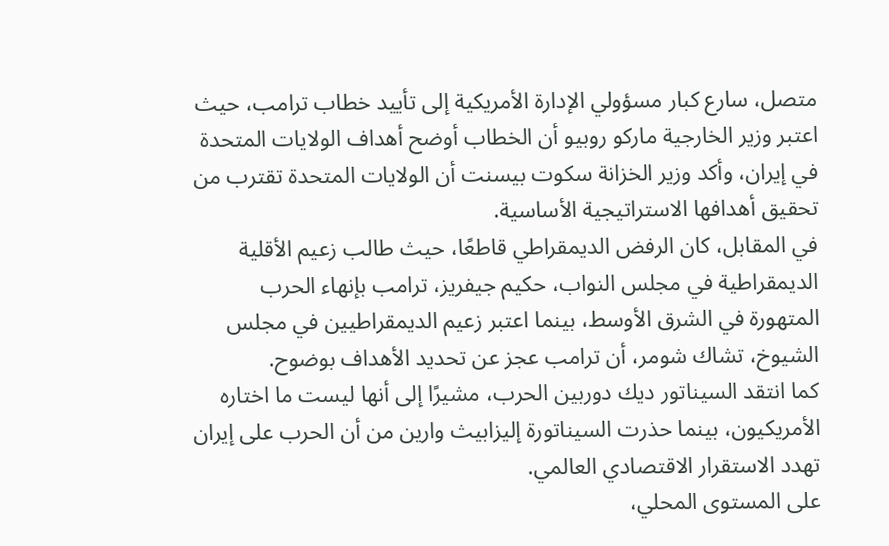متصل، سارع كبار مسؤولي الإدارة الأمريكية إلى تأييد خطاب ترامب، حيث اعتبر وزير الخارجية ماركو روبيو أن الخطاب أوضح أهداف الولايات المتحدة في إيران، وأكد وزير الخزانة سكوت بيسنت أن الولايات المتحدة تقترب من تحقيق أهدافها الاستراتيجية الأساسية.
في المقابل، كان الرفض الديمقراطي قاطعًا، حيث طالب زعيم الأقلية الديمقراطية في مجلس النواب، حكيم جيفريز، ترامب بإنهاء الحرب المتهورة في الشرق الأوسط، بينما اعتبر زعيم الديمقراطيين في مجلس الشيوخ، تشاك شومر، أن ترامب عجز عن تحديد الأهداف بوضوح.
كما انتقد السيناتور ديك دوربين الحرب، مشيرًا إلى أنها ليست ما اختاره الأمريكيون، بينما حذرت السيناتورة إليزابيث وارين من أن الحرب على إيران تهدد الاستقرار الاقتصادي العالمي.
على المستوى المحلي،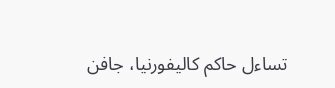تساءل حاكم كاليفورنيا، جافن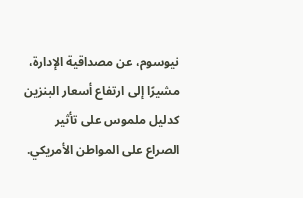نيوسوم، عن مصداقية الإدارة، مشيرًا إلى ارتفاع أسعار البنزين كدليل ملموس على تأثير الصراع على المواطن الأمريكي.